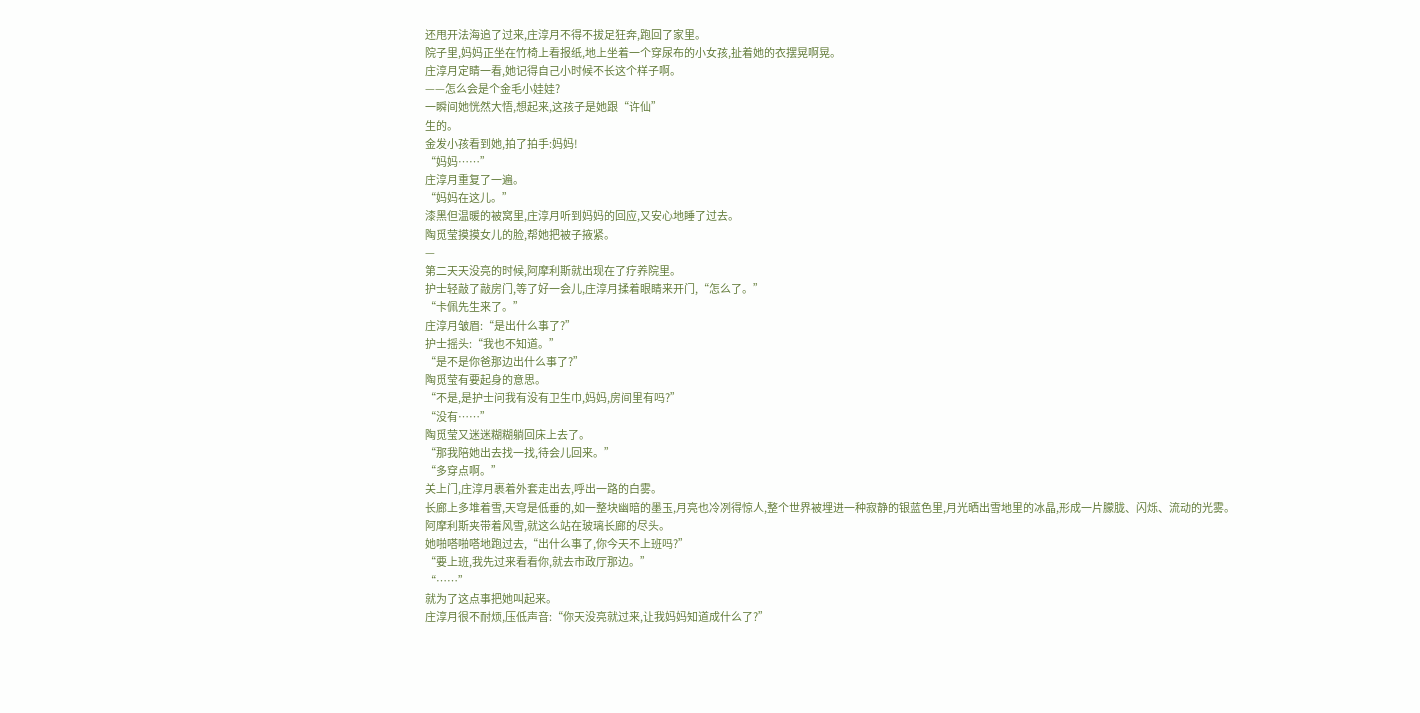还甩开法海追了过来,庄淳月不得不拔足狂奔,跑回了家里。
院子里,妈妈正坐在竹椅上看报纸,地上坐着一个穿尿布的小女孩,扯着她的衣摆晃啊晃。
庄淳月定睛一看,她记得自己小时候不长这个样子啊。
——怎么会是个金毛小娃娃?
一瞬间她恍然大悟,想起来,这孩子是她跟“许仙”
生的。
金发小孩看到她,拍了拍手:妈妈!
“妈妈……”
庄淳月重复了一遍。
“妈妈在这儿。”
漆黑但温暖的被窝里,庄淳月听到妈妈的回应,又安心地睡了过去。
陶觅莹摸摸女儿的脸,帮她把被子掖紧。
—
第二天天没亮的时候,阿摩利斯就出现在了疗养院里。
护士轻敲了敲房门,等了好一会儿,庄淳月揉着眼睛来开门,“怎么了。”
“卡佩先生来了。”
庄淳月皱眉:“是出什么事了?”
护士摇头:“我也不知道。”
“是不是你爸那边出什么事了?”
陶觅莹有要起身的意思。
“不是,是护士问我有没有卫生巾,妈妈,房间里有吗?”
“没有……”
陶觅莹又迷迷糊糊躺回床上去了。
“那我陪她出去找一找,待会儿回来。”
“多穿点啊。”
关上门,庄淳月裹着外套走出去,呼出一路的白雾。
长廊上多堆着雪,天穹是低垂的,如一整块幽暗的墨玉,月亮也冷冽得惊人,整个世界被埋进一种寂静的银蓝色里,月光晒出雪地里的冰晶,形成一片朦胧、闪烁、流动的光雾。
阿摩利斯夹带着风雪,就这么站在玻璃长廊的尽头。
她啪嗒啪嗒地跑过去,“出什么事了,你今天不上班吗?”
“要上班,我先过来看看你,就去市政厅那边。”
“……”
就为了这点事把她叫起来。
庄淳月很不耐烦,压低声音:“你天没亮就过来,让我妈妈知道成什么了?”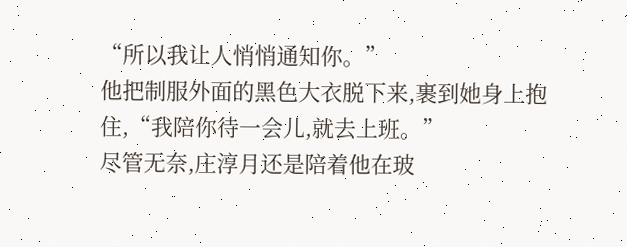“所以我让人悄悄通知你。”
他把制服外面的黑色大衣脱下来,裹到她身上抱住,“我陪你待一会儿,就去上班。”
尽管无奈,庄淳月还是陪着他在玻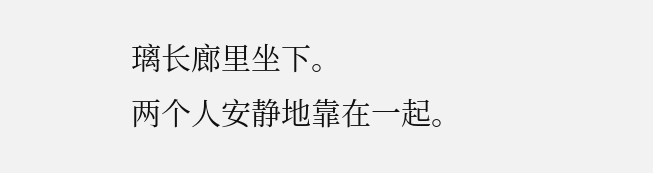璃长廊里坐下。
两个人安静地靠在一起。